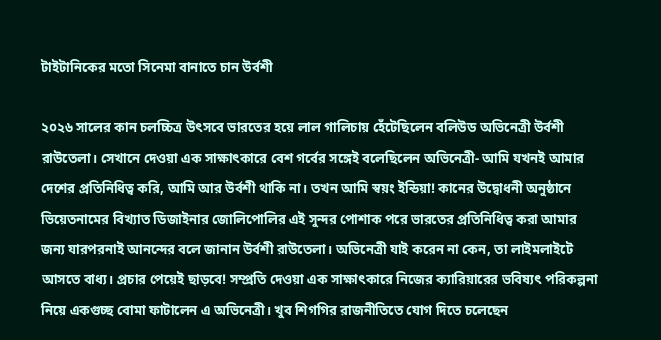টাইটানিকের মতো সিনেমা বানাতে চান উর্বশী

২০২৬ সালের কান চলচ্চিত্র উৎসবে ভারতের হয়ে লাল গালিচায় হেঁটেছিলেন বলিউড অভিনেত্রী উর্বশী রাউতেলা। সেখানে দেওয়া এক সাক্ষাৎকারে বেশ গর্বের সঙ্গেই বলেছিলেন অভিনেত্রী- আমি যখনই আমার দেশের প্রতিনিধিত্ব করি, আমি আর উর্বশী থাকি না। তখন আমি স্বয়ং ইন্ডিয়া! কানের উদ্বোধনী অনুষ্ঠানে ভিয়েতনামের বিখ্যাত ডিজাইনার জোলিপোলির এই সুন্দর পোশাক পরে ভারতের প্রতিনিধিত্ব করা আমার জন্য যারপরনাই আনন্দের বলে জানান উর্বশী রাউতেলা। অভিনেত্রী যাই করেন না কেন, তা লাইমলাইটে আসতে বাধ্য। প্রচার পেয়েই ছাড়বে! সম্প্রতি দেওয়া এক সাক্ষাৎকারে নিজের ক্যারিয়ারের ভবিষ্যৎ পরিকল্পনা নিয়ে একগুচ্ছ বোমা ফাটালেন এ অভিনেত্রী। খুব শিগগির রাজনীতিতে যোগ দিতে চলেছেন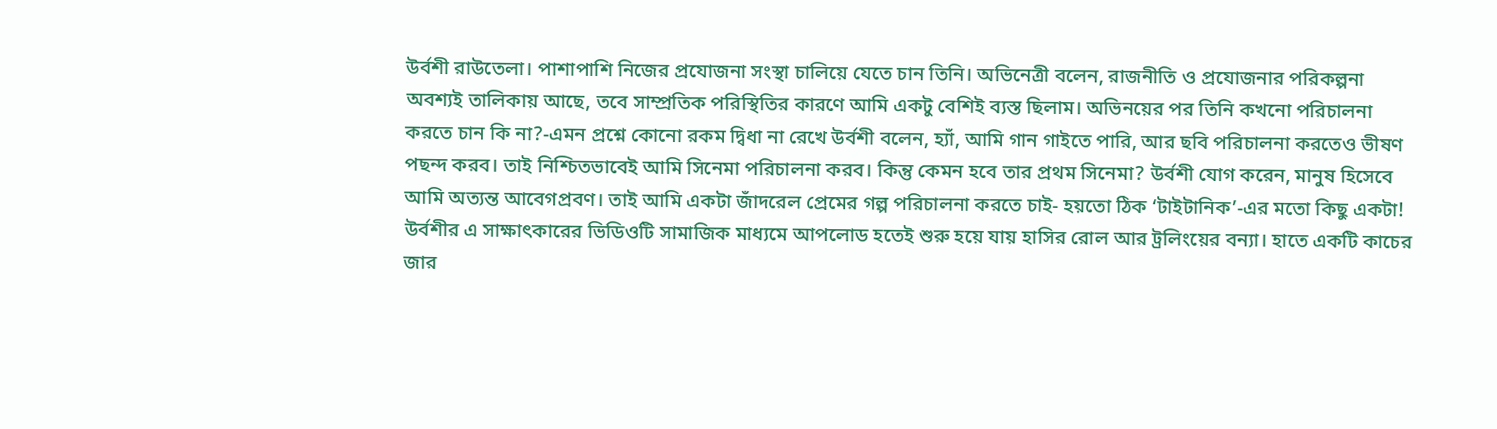উর্বশী রাউতেলা। পাশাপাশি নিজের প্রযোজনা সংস্থা চালিয়ে যেতে চান তিনি। অভিনেত্রী বলেন, রাজনীতি ও প্রযোজনার পরিকল্পনা অবশ্যই তালিকায় আছে, তবে সাম্প্রতিক পরিস্থিতির কারণে আমি একটু বেশিই ব্যস্ত ছিলাম। অভিনয়ের পর তিনি কখনো পরিচালনা করতে চান কি না?-এমন প্রশ্নে কোনো রকম দ্বিধা না রেখে উর্বশী বলেন, হ্যাঁ, আমি গান গাইতে পারি, আর ছবি পরিচালনা করতেও ভীষণ পছন্দ করব। তাই নিশ্চিতভাবেই আমি সিনেমা পরিচালনা করব। কিন্তু কেমন হবে তার প্রথম সিনেমা? উর্বশী যোগ করেন, মানুষ হিসেবে আমি অত্যন্ত আবেগপ্রবণ। তাই আমি একটা জাঁদরেল প্রেমের গল্প পরিচালনা করতে চাই- হয়তো ঠিক ‘টাইটানিক’-এর মতো কিছু একটা! উর্বশীর এ সাক্ষাৎকারের ভিডিওটি সামাজিক মাধ্যমে আপলোড হতেই শুরু হয়ে যায় হাসির রোল আর ট্রলিংয়ের বন্যা। হাতে একটি কাচের জার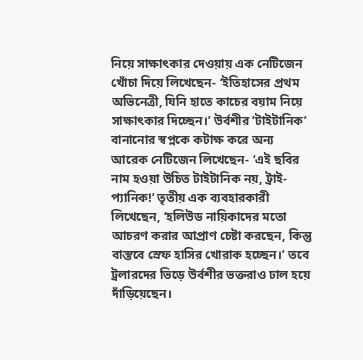নিয়ে সাক্ষাৎকার দেওয়ায় এক নেটিজেন খোঁচা দিয়ে লিখেছেন- ‘ইতিহাসের প্রথম অভিনেত্রী, যিনি হাতে কাচের বয়াম নিয়ে সাক্ষাৎকার দিচ্ছেন।’ উর্বশীর ‘টাইটানিক’ বানানোর স্বপ্নকে কটাক্ষ করে অন্য আরেক নেটিজেন লিখেছেন- ‘এই ছবির নাম হওয়া উচিত টাইটানিক নয়, ট্রাই-প্যানিক!’ তৃতীয় এক ব্যবহারকারী লিখেছেন, ‘হলিউড নায়িকাদের মতো আচরণ করার আপ্রাণ চেষ্টা করছেন, কিন্তু বাস্তবে স্রেফ হাসির খোরাক হচ্ছেন।’ তবে ট্রলারদের ভিড়ে উর্বশীর ভক্তরাও ঢাল হয়ে দাঁড়িয়েছেন।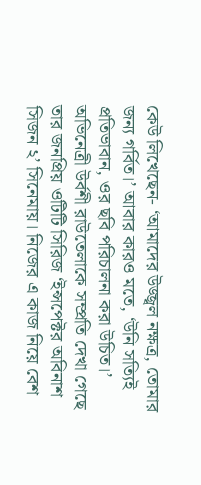কেউ লিখেছেন- ‘আমাদের উজ্জ্বল নক্ষত্র, তোমার জন্য গর্বিত।’ আবার কারও মতে, ‘উনি সত্যিই প্রতিভাবান, ওর ছবি পরিচালনা করা উচিত।’ অভিনেত্রী উর্বশী রাউতেলাকে সম্প্রতি দেখা গেছে তার জনপ্রিয় ওটিটি সিরিজ ‘ইন্সপেক্টর অবিনাশ সিজন ২’ সিনেমায়। নিজের এ কাজ নিয়ে বেশ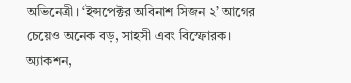অভিনেত্রী। ‘ইন্সপেক্টর অবিনাশ সিজন ২’ আগের চেয়েও অনেক বড়, সাহসী এবং বিস্ফোরক। অ্যাকশন,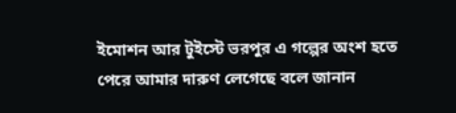ইমোশন আর টুইস্টে ভরপুর এ গল্পের অংশ হতে পেরে আমার দারুণ লেগেছে বলে জানান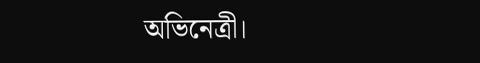অভিনেত্রী।